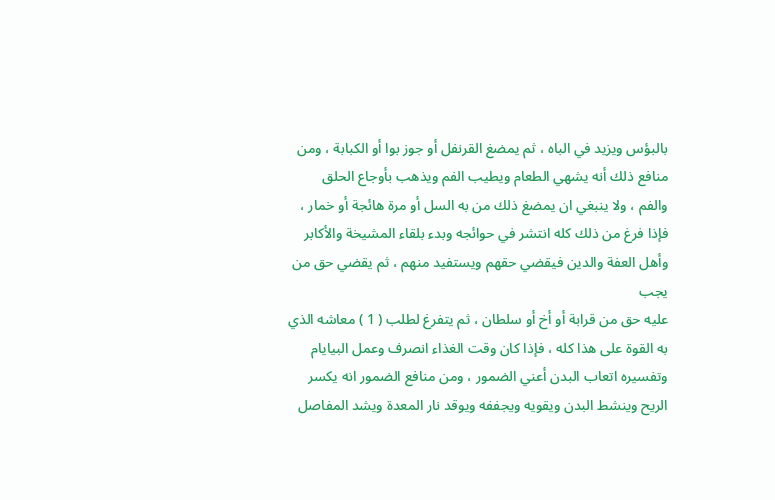بالبؤس ويزيد في الباه ، ثم يمضغ القرنفل أو جوز بوا أو الكبابة ، ومن منافع ذلك أنه يشهي الطعام ويطيب الفم ويذهب بأوجاع الحلق
والفم ، ولا ينبغي ان يمضغ ذلك من به السل أو مرة هائجة أو خمار ،
فإذا فرغ من ذلك كله انتشر في حوائجه وبدء بلقاء المشيخة والأكابر
وأهل العفة والدين فيقضي حقهم ويستفيد منهم ، ثم يقضي حق من يجب
عليه حق من قرابة أو أخ أو سلطان ، ثم يتفرغ لطلب ( 1 ) معاشه الذي
به القوة على هذا كله ، فإذا كان وقت الغذاء انصرف وعمل البيايام
وتفسيره اتعاب البدن أعني الضمور ، ومن منافع الضمور انه يكسر
الريح وينشط البدن ويقويه ويجففه ويوقد نار المعدة ويشد المفاصل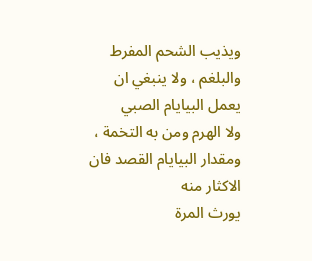ويذيب الشحم المفرط والبلغم ، ولا ينبغي ان يعمل البيايام الصبي
ولا الهرم ومن به التخمة ، ومقدار البيايام القصد فان الاكثار منه
يورث المرة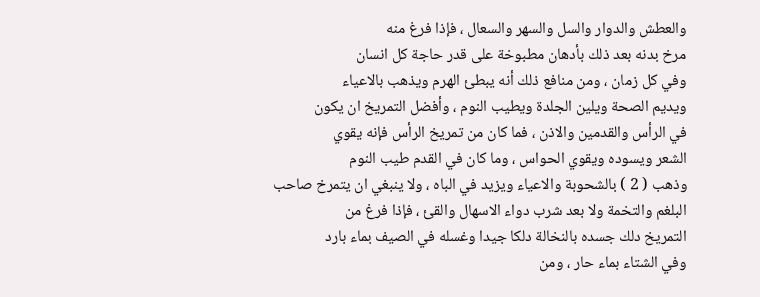والعطش والدوار والسل والسهر والسعال ، فإذا فرغ منه
مرخ بدنه بعد ذلك بأدهان مطبوخة على قدر حاجة كل انسان
وفي كل زمان ، ومن منافع ذلك أنه يبطئ الهرم ويذهب بالاعياء
ويديم الصحة ويلين الجلدة ويطيب النوم ، وأفضل التمريخ ان يكون
في الرأس والقدمين والاذن ، فما كان من تمريخ الرأس فإنه يقوي
الشعر ويسوده ويقوي الحواس ، وما كان في القدم طيب النوم
وذهب ( 2 ) بالشحوبة والاعياء ويزيد في الباه ، ولا ينبغي ان يتمرخ صاحب
البلغم والتخمة ولا بعد شرب دواء الاسهال والقئ ، فإذا فرغ من
التمريخ دلك جسده بالنخالة دلكا جيدا وغسله في الصيف بماء بارد
وفي الشتاء بماء حار ، ومن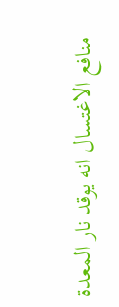منافع الاغتسال انه يوقد نار المعدة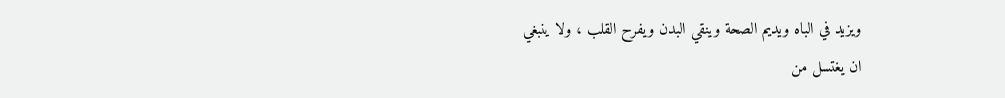ويزيد في الباه ويديم الصحة وينقي البدن ويفرح القلب ، ولا ينبغي
ان يغتسل من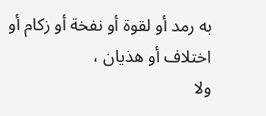به رمد أو لقوة أو نفخة أو زكام أو اختلاف أو هذيان ،
ولا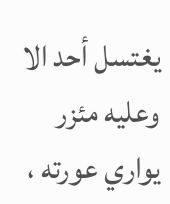يغتسل أحد الا وعليه مئزر يواري عورته ،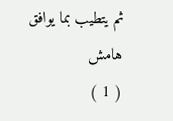ثم يتطيب بما يوافق
هامش
( 1 )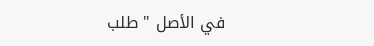في الأصل " طلب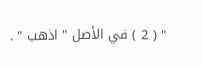" ( 2 ) في الأصل " اذهب " .